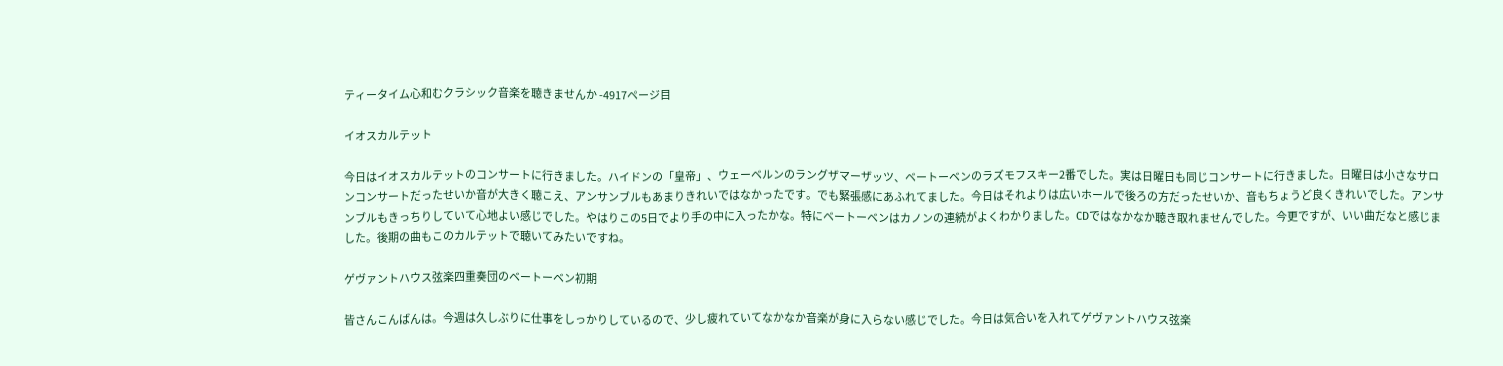ティータイム心和むクラシック音楽を聴きませんか -4917ページ目

イオスカルテット

今日はイオスカルテットのコンサートに行きました。ハイドンの「皇帝」、ウェーベルンのラングザマーザッツ、ベートーベンのラズモフスキー2番でした。実は日曜日も同じコンサートに行きました。日曜日は小さなサロンコンサートだったせいか音が大きく聴こえ、アンサンブルもあまりきれいではなかったです。でも緊張感にあふれてました。今日はそれよりは広いホールで後ろの方だったせいか、音もちょうど良くきれいでした。アンサンブルもきっちりしていて心地よい感じでした。やはりこの5日でより手の中に入ったかな。特にベートーベンはカノンの連続がよくわかりました。CDではなかなか聴き取れませんでした。今更ですが、いい曲だなと感じました。後期の曲もこのカルテットで聴いてみたいですね。

ゲヴァントハウス弦楽四重奏団のベートーベン初期

皆さんこんばんは。今週は久しぶりに仕事をしっかりしているので、少し疲れていてなかなか音楽が身に入らない感じでした。今日は気合いを入れてゲヴァントハウス弦楽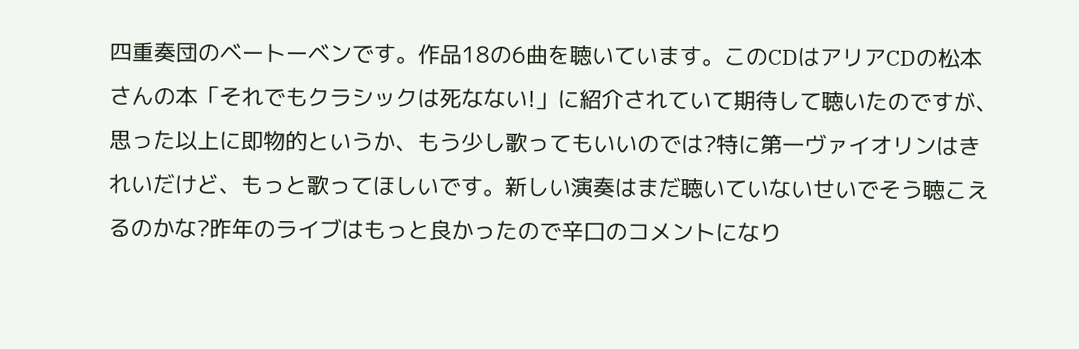四重奏団のベートーベンです。作品18の6曲を聴いています。このCDはアリアCDの松本さんの本「それでもクラシックは死なない!」に紹介されていて期待して聴いたのですが、思った以上に即物的というか、もう少し歌ってもいいのでは?特に第一ヴァイオリンはきれいだけど、もっと歌ってほしいです。新しい演奏はまだ聴いていないせいでそう聴こえるのかな?昨年のライブはもっと良かったので辛口のコメントになり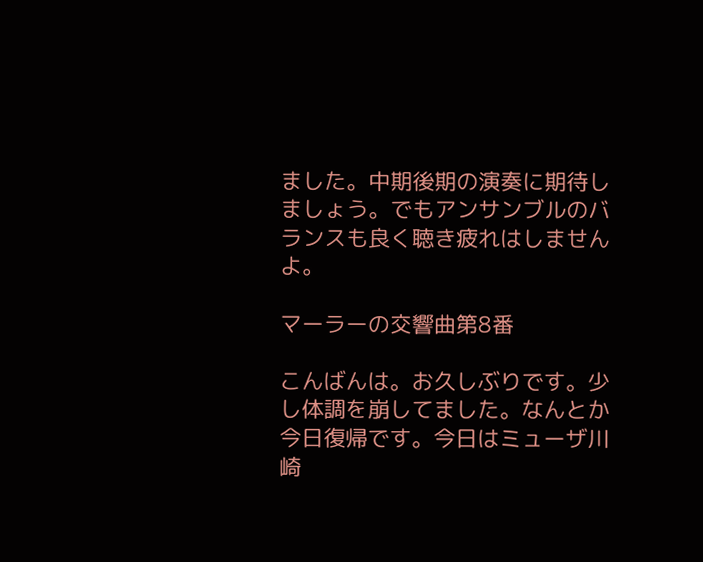ました。中期後期の演奏に期待しましょう。でもアンサンブルのバランスも良く聴き疲れはしませんよ。

マーラーの交響曲第8番

こんばんは。お久しぶりです。少し体調を崩してました。なんとか今日復帰です。今日はミューザ川崎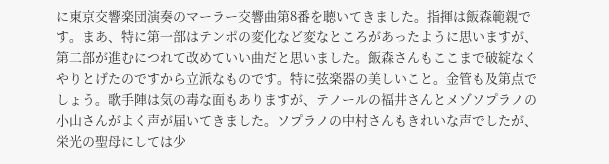に東京交響楽団演奏のマーラー交響曲第8番を聴いてきました。指揮は飯森範親です。まあ、特に第一部はテンポの変化など変なところがあったように思いますが、第二部が進むにつれて改めていい曲だと思いました。飯森さんもここまで破綻なくやりとげたのですから立派なものです。特に弦楽器の美しいこと。金管も及第点でしょう。歌手陣は気の毒な面もありますが、テノールの福井さんとメゾソプラノの小山さんがよく声が届いてきました。ソプラノの中村さんもきれいな声でしたが、栄光の聖母にしては少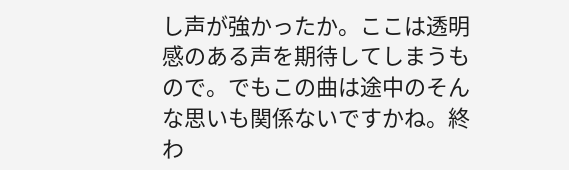し声が強かったか。ここは透明感のある声を期待してしまうもので。でもこの曲は途中のそんな思いも関係ないですかね。終わ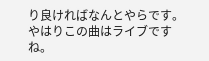り良ければなんとやらです。やはりこの曲はライブですね。